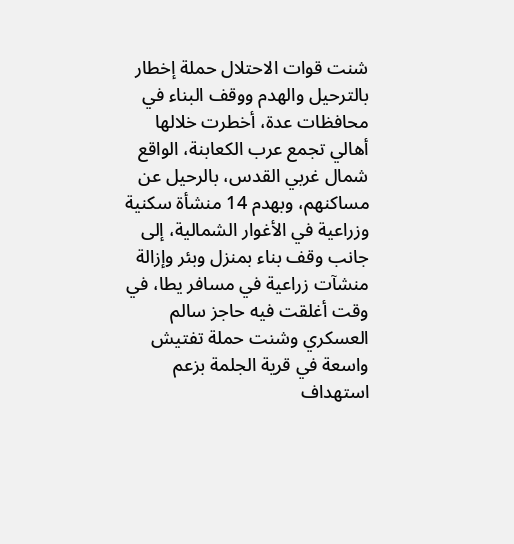شنت قوات الاحتلال حملة إخطار بالترحيل والهدم ووقف البناء في محافظات عدة، أخطرت خلالها أهالي تجمع عرب الكعابنة، الواقع شمال غربي القدس، بالرحيل عن مساكنهم، وبهدم 14 منشأة سكنية وزراعية في الأغوار الشمالية، إلى جانب وقف بناء بمنزل وبئر وإزالة منشآت زراعية في مسافر يطا، في وقت أغلقت فيه حاجز سالم العسكري وشنت حملة تفتيش واسعة في قرية الجلمة بزعم استهداف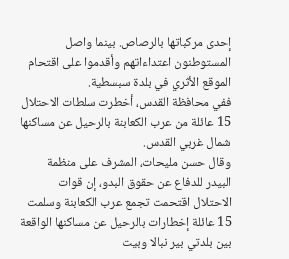إحدى مركباتها بالرصاص. بينما واصل المستوطنون اعتداءاتهم وأقدموا على اقتحام الموقع الأثري في بلدة سبسطية.
ففي محافظة القدس، أخطرت سلطات الاحتلال 15 عائلة من عرب الكعابنة بالرحيل عن مساكنها شمال غربي القدس.
وقال حسن مليحات، المشرف على منظمة البيدر للدفاع عن حقوق البدو، إن قوات الاحتلال اقتحمت تجمع عرب الكعابنة وسلمت 15 عائلة إخطارات بالرحيل عن مساكنها الواقعة بين بلدتي بير نبالا وبيت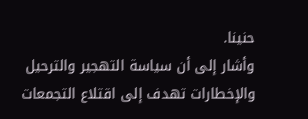حنينا.
وأشار إلى أن سياسة التهجير والترحيل والإخطارات تهدف إلى اقتلاع التجمعات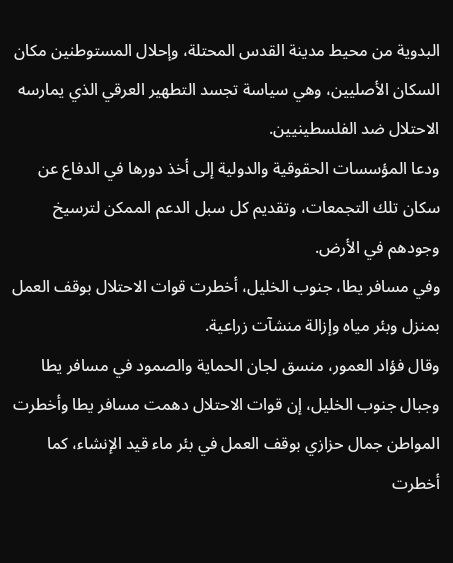البدوية من محيط مدينة القدس المحتلة، وإحلال المستوطنين مكان السكان الأصليين، وهي سياسة تجسد التطهير العرقي الذي يمارسه الاحتلال ضد الفلسطينيين.
ودعا المؤسسات الحقوقية والدولية إلى أخذ دورها في الدفاع عن سكان تلك التجمعات، وتقديم كل سبل الدعم الممكن لترسيخ وجودهم في الأرض.
وفي مسافر يطا، جنوب الخليل، أخطرت قوات الاحتلال بوقف العمل بمنزل وبئر مياه وإزالة منشآت زراعية.
وقال فؤاد العمور، منسق لجان الحماية والصمود في مسافر يطا وجبال جنوب الخليل، إن قوات الاحتلال دهمت مسافر يطا وأخطرت المواطن جمال حزازي بوقف العمل في بئر ماء قيد الإنشاء، كما أخطرت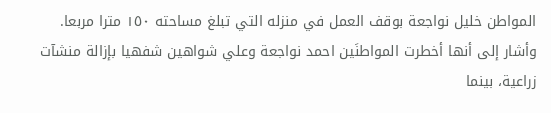المواطن خليل نواجعة بوقف العمل في منزله التي تبلغ مساحته ١٥٠ مترا مربعا.
وأشار إلى أنها أخطرت المواطنَين احمد نواجعة وعلي شواهين شفهيا بإزالة منشآت زراعية، بينما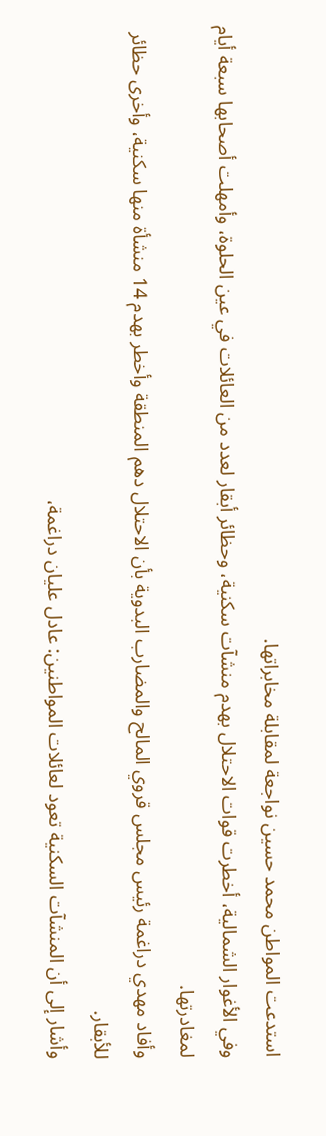استدعت المواطن محمد حسين نواجعة لمقابلة مخابراتها.
وفي الأغوار الشمالية، أخطرت قوات الاحتلال بهدم منشآت سكنية، وحظائر أبقار لعدد من العائلات في عين الحلوة، وأمهلت أصحابها سبعة أيام لمغادرتها.
وأفاد مهدي دراغمة رئيس مجلس قروي المالح والمضارب البدوية بأن الاحتلال دهم المنطقة وأخطر بهدم 14 منشأة منها سكنية، وأخرى حظائر للأبقار.
وأشار إلى أن المنشآت السكنية تعود لعائلات المواطنين: عادل عليان دراغمة،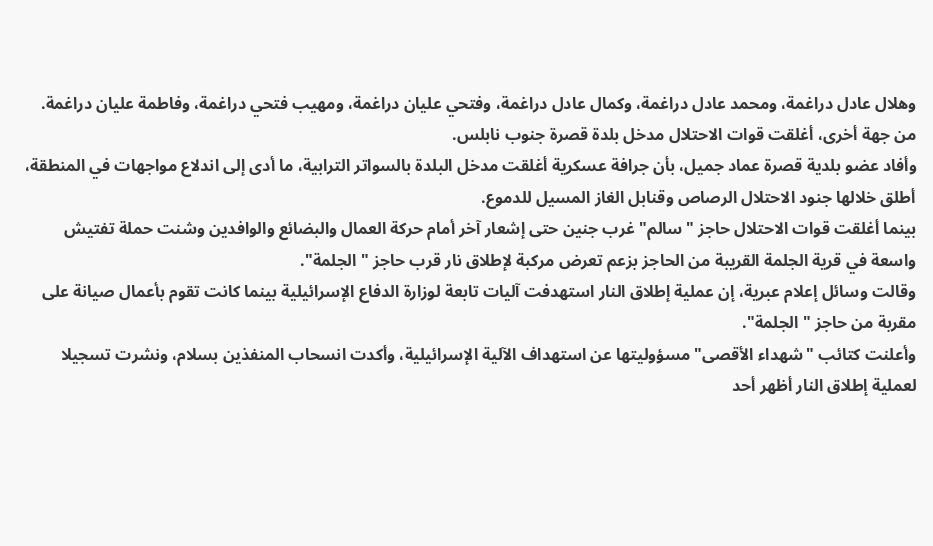وهلال عادل دراغمة، ومحمد عادل دراغمة، وكمال عادل دراغمة، وفتحي عليان دراغمة، ومهيب فتحي دراغمة، وفاطمة عليان دراغمة.
من جهة أخرى، أغلقت قوات الاحتلال مدخل بلدة قصرة جنوب نابلس.
وأفاد عضو بلدية قصرة عماد جميل، بأن جرافة عسكرية أغلقت مدخل البلدة بالسواتر الترابية، ما أدى إلى اندلاع مواجهات في المنطقة، أطلق خلالها جنود الاحتلال الرصاص وقنابل الغاز المسيل للدموع.
بينما أغلقت قوات الاحتلال حاجز "سالم" غرب جنين حتى إشعار آخر أمام حركة العمال والبضائع والوافدين وشنت حملة تفتيش واسعة في قرية الجلمة القريبة من الحاجز بزعم تعرض مركبة لإطلاق نار قرب حاجز "الجلمة".
وقالت وسائل إعلام عبرية، إن عملية إطلاق النار استهدفت آليات تابعة لوزارة الدفاع الإسرائيلية بينما كانت تقوم بأعمال صيانة على مقربة من حاجز "الجلمة".
وأعلنت كتائب "شهداء الأقصى" مسؤوليتها عن استهداف الآلية الإسرائيلية، وأكدت انسحاب المنفذين بسلام، ونشرت تسجيلا لعملية إطلاق النار أظهر أحد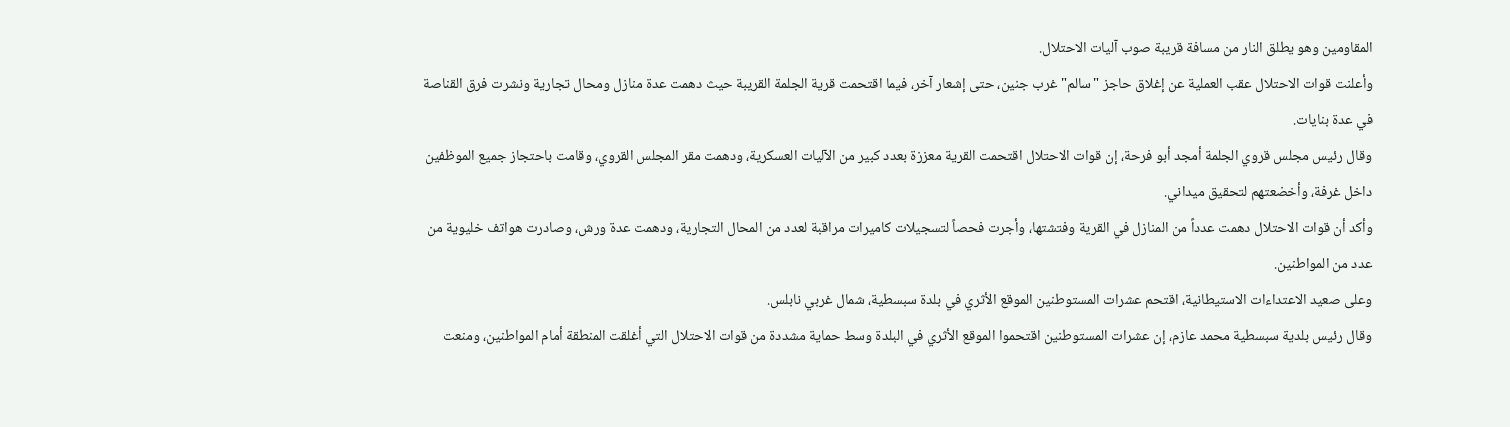المقاومين وهو يطلق النار من مسافة قريبة صوب آليات الاحتلال.
وأعلنت قوات الاحتلال عقب العملية عن إغلاق حاجز "سالم" غرب جنين، حتى إشعار آخر، فيما اقتحمت قرية الجلمة القريبة حيث دهمت عدة منازل ومحال تجارية ونشرت فرق القناصة في عدة بنايات.
وقال رئيس مجلس قروي الجلمة أمجد أبو فرحة، إن قوات الاحتلال اقتحمت القرية معززة بعدد كبير من الآليات العسكرية، ودهمت مقر المجلس القروي، وقامت باحتجاز جميع الموظفين داخل غرفة، وأخضعتهم لتحقيق ميداني.
وأكد أن قوات الاحتلال دهمت عدداً من المنازل في القرية وفتشتها، وأجرت فحصاً لتسجيلات كاميرات مراقبة لعدد من المحال التجارية، ودهمت عدة ورش، وصادرت هواتف خليوية من عدد من المواطنين.
وعلى صعيد الاعتداءات الاستيطانية، اقتحم عشرات المستوطنين الموقع الأثري في بلدة سبسطية، شمال غربي نابلس.
وقال رئيس بلدية سبسطية محمد عازم، إن عشرات المستوطنين اقتحموا الموقع الأثري في البلدة وسط حماية مشددة من قوات الاحتلال التي أغلقت المنطقة أمام المواطنين، ومنعت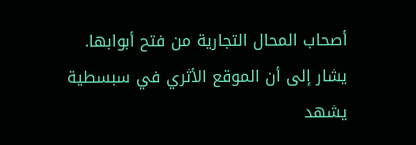أصحاب المحال التجارية من فتح أبوابها.
يشار إلى أن الموقع الأثري في سبسطية يشهد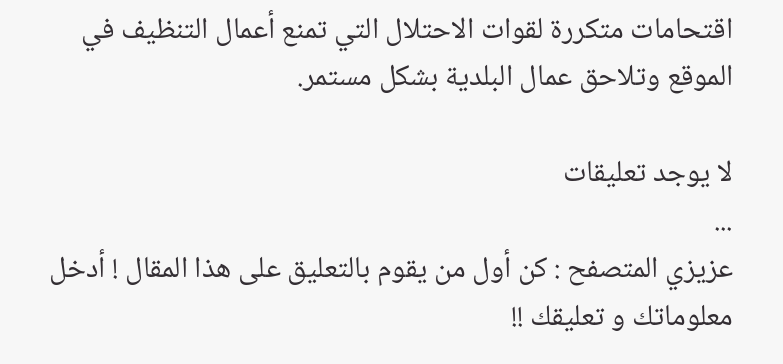اقتحامات متكررة لقوات الاحتلال التي تمنع أعمال التنظيف في الموقع وتلاحق عمال البلدية بشكل مستمر.

لا يوجد تعليقات
...
عزيزي المتصفح : كن أول من يقوم بالتعليق على هذا المقال ! أدخل معلوماتك و تعليقك !!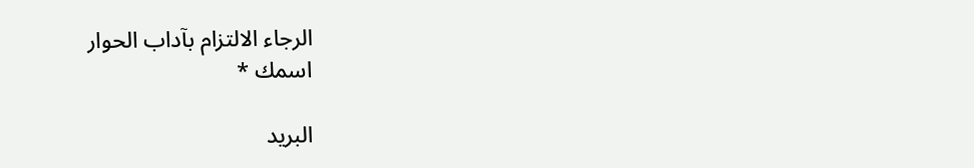الرجاء الالتزام بآداب الحوار
اسمك *

البريد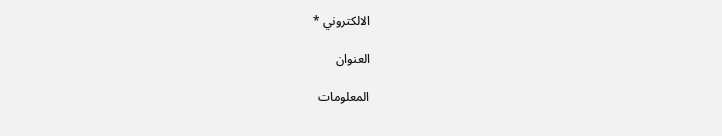الالكتروني *

العنوان

المعلومات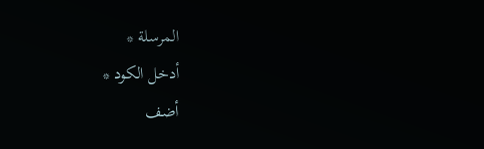المرسلة *
أدخل الكود *
أضف